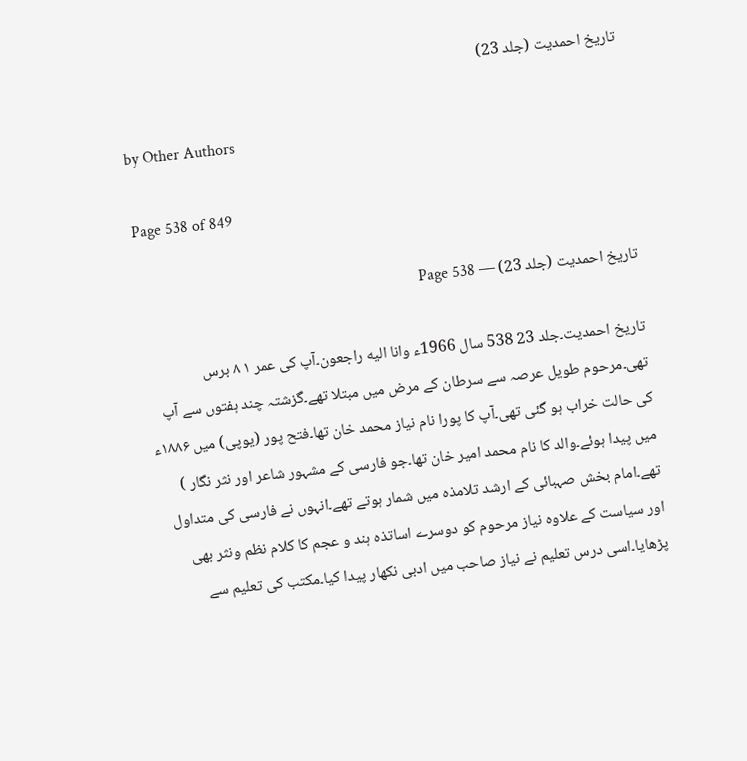تاریخ احمدیت (جلد 23)

by Other Authors

Page 538 of 849

تاریخ احمدیت (جلد 23) — Page 538

تاریخ احمدیت۔جلد 23 538 سال 1966ء وانا اليه راجعون۔آپ کی عمر ۱ ۸ برس تھی۔مرحوم طویل عرصہ سے سرطان کے مرض میں مبتلا تھے۔گزشتہ چند ہفتوں سے آپ کی حالت خراب ہو گئی تھی۔آپ کا پورا نام نیاز محمد خان تھا۔فتح پور (یوپی) میں ۱۸۸۶ء میں پیدا ہوئے۔والد کا نام محمد امیر خان تھا۔جو فارسی کے مشہور شاعر اور نثر نگار ) تھے۔امام بخش صہبائی کے ارشد تلامذہ میں شمار ہوتے تھے۔انہوں نے فارسی کی متداول اور سیاست کے علاوہ نیاز مرحوم کو دوسرے اساتذہ ہند و عجم کا کلام نظم ونثر بھی پڑھایا۔اسی درس تعلیم نے نیاز صاحب میں ادبی نکھار پیدا کیا۔مکتب کی تعلیم سے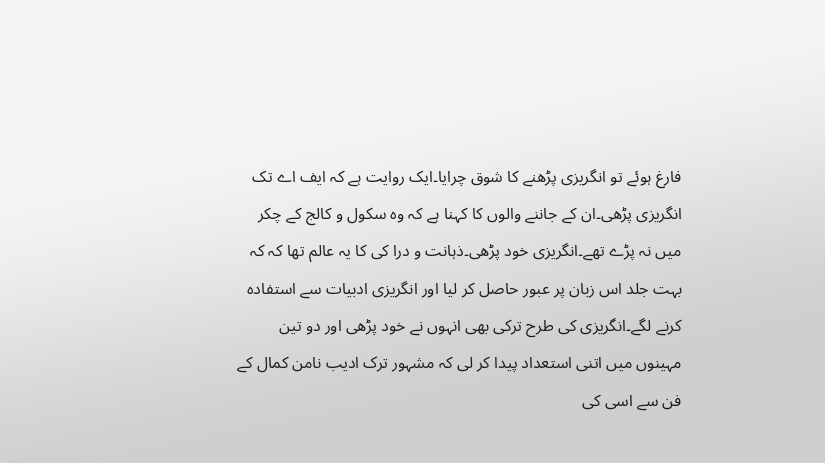فارغ ہوئے تو انگریزی پڑھنے کا شوق چرایا۔ایک روایت ہے کہ ایف اے تک انگریزی پڑھی۔ان کے جاننے والوں کا کہنا ہے کہ وہ سکول و کالج کے چکر میں نہ پڑے تھے۔انگریزی خود پڑھی۔ذہانت و درا کی کا یہ عالم تھا کہ کہ بہت جلد اس زبان پر عبور حاصل کر لیا اور انگریزی ادبیات سے استفادہ کرنے لگے۔انگریزی کی طرح ترکی بھی انہوں نے خود پڑھی اور دو تین مہینوں میں اتنی استعداد پیدا کر لی کہ مشہور ترک ادیب نامن کمال کے فن سے اسی کی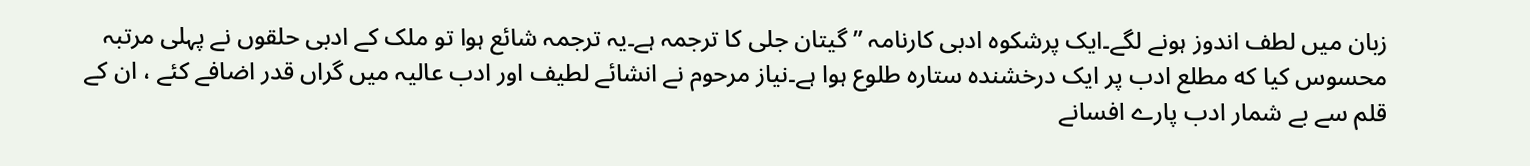زبان میں لطف اندوز ہونے لگے۔ایک پرشکوہ ادبی کارنامہ ” گیتان جلی کا ترجمہ ہے۔یہ ترجمہ شائع ہوا تو ملک کے ادبی حلقوں نے پہلی مرتبہ محسوس کیا که مطلع ادب پر ایک درخشندہ ستارہ طلوع ہوا ہے۔نیاز مرحوم نے انشائے لطیف اور ادب عالیہ میں گراں قدر اضافے کئے ، ان کے قلم سے بے شمار ادب پارے افسانے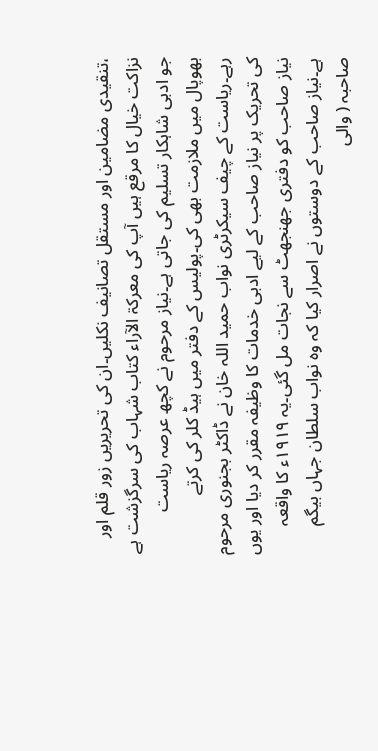،تنقیدی مضامین اور مستقل تصانیف نکلیں۔ان کی تحریریں زور قلم اور نزاکت خیال کا مرقع ہیں آپ کی معرکۃ الآراء کتاب شہاب کی سرگزشت ہے جو ادبی شاہکار تسلیم کی جاتی ہے۔نیاز مرحوم نے کچھ عرصہ ریاست بھوپال میں ملازمت بھی کی۔پولیس کے دفتر میں ہیڈ کلر کی کرتے رہے۔ریاست کے چیف سیکرٹری نواب حمید اللہ خان نے ڈاکٹر بجنوری مرحوم کی تحریک پر نیاز صاحب کے لیے ادبی خدمات کا وظیفہ مقرر کر دیا اور یوں نیاز صاحب کو دفتری جھنجھٹ سے نجات مل گئی۔یہ ۱۹۱۹ء کا واقعہ ہے۔نیاز صاحب کے دوستوں نے اصرار کیا کہ وہ نواب سلطان جہاں بیگم صاحبہ ( والی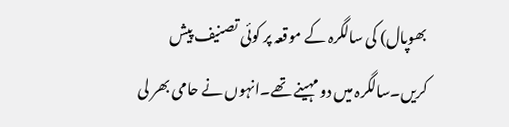بھوپال) کی سالگرہ کے موقعہ پر کوئی تصنیف پیش کریں۔سالگرہ میں دو مہینے تھے۔انہوں نے حامی بھر لی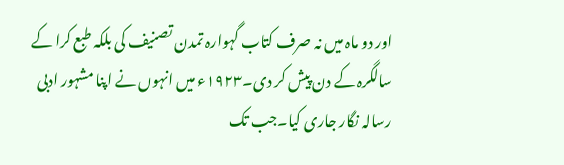اور دو ماہ میں نہ صرف کتاب گہوارہ تمدن تصنیف کی بلکہ طبع کرا کے سالگرہ کے دن پیش کر دی۔۱۹۲۳ء میں انہوں نے اپنا مشہور ادبی رسالہ نگار جاری کیا۔جب تک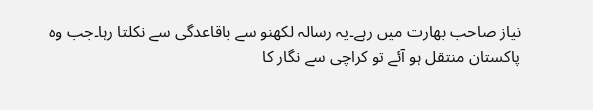نیاز صاحب بھارت میں رہے۔یہ رسالہ لکھنو سے باقاعدگی سے نکلتا رہا۔جب وہ پاکستان منتقل ہو آئے تو کراچی سے نگار کا